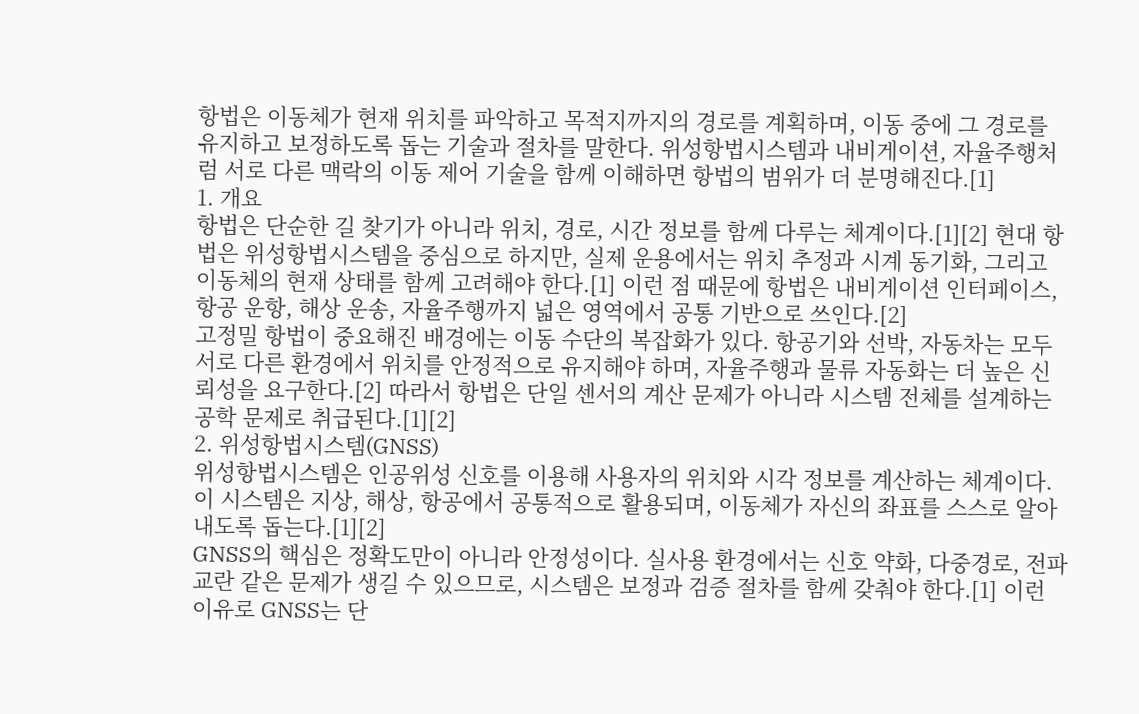항법은 이동체가 현재 위치를 파악하고 목적지까지의 경로를 계획하며, 이동 중에 그 경로를 유지하고 보정하도록 돕는 기술과 절차를 말한다. 위성항법시스템과 내비게이션, 자율주행처럼 서로 다른 맥락의 이동 제어 기술을 함께 이해하면 항법의 범위가 더 분명해진다.[1]
1. 개요
항법은 단순한 길 찾기가 아니라 위치, 경로, 시간 정보를 함께 다루는 체계이다.[1][2] 현대 항법은 위성항법시스템을 중심으로 하지만, 실제 운용에서는 위치 추정과 시계 동기화, 그리고 이동체의 현재 상태를 함께 고려해야 한다.[1] 이런 점 때문에 항법은 내비게이션 인터페이스, 항공 운항, 해상 운송, 자율주행까지 넓은 영역에서 공통 기반으로 쓰인다.[2]
고정밀 항법이 중요해진 배경에는 이동 수단의 복잡화가 있다. 항공기와 선박, 자동차는 모두 서로 다른 환경에서 위치를 안정적으로 유지해야 하며, 자율주행과 물류 자동화는 더 높은 신뢰성을 요구한다.[2] 따라서 항법은 단일 센서의 계산 문제가 아니라 시스템 전체를 설계하는 공학 문제로 취급된다.[1][2]
2. 위성항법시스템(GNSS)
위성항법시스템은 인공위성 신호를 이용해 사용자의 위치와 시각 정보를 계산하는 체계이다. 이 시스템은 지상, 해상, 항공에서 공통적으로 활용되며, 이동체가 자신의 좌표를 스스로 알아내도록 돕는다.[1][2]
GNSS의 핵심은 정확도만이 아니라 안정성이다. 실사용 환경에서는 신호 약화, 다중경로, 전파 교란 같은 문제가 생길 수 있으므로, 시스템은 보정과 검증 절차를 함께 갖춰야 한다.[1] 이런 이유로 GNSS는 단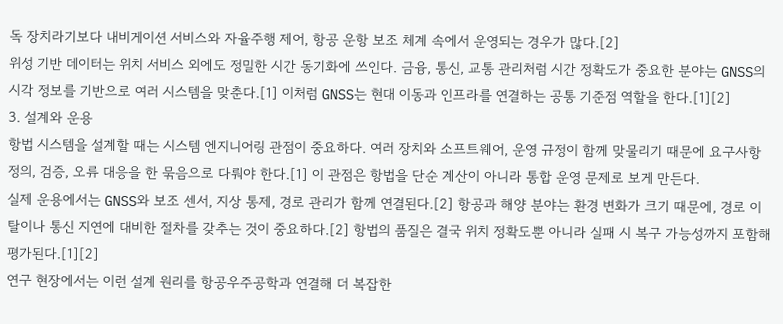독 장치라기보다 내비게이션 서비스와 자율주행 제어, 항공 운항 보조 체계 속에서 운영되는 경우가 많다.[2]
위성 기반 데이터는 위치 서비스 외에도 정밀한 시간 동기화에 쓰인다. 금융, 통신, 교통 관리처럼 시간 정확도가 중요한 분야는 GNSS의 시각 정보를 기반으로 여러 시스템을 맞춘다.[1] 이처럼 GNSS는 현대 이동과 인프라를 연결하는 공통 기준점 역할을 한다.[1][2]
3. 설계와 운용
항법 시스템을 설계할 때는 시스템 엔지니어링 관점이 중요하다. 여러 장치와 소프트웨어, 운영 규정이 함께 맞물리기 때문에 요구사항 정의, 검증, 오류 대응을 한 묶음으로 다뤄야 한다.[1] 이 관점은 항법을 단순 계산이 아니라 통합 운영 문제로 보게 만든다.
실제 운용에서는 GNSS와 보조 센서, 지상 통제, 경로 관리가 함께 연결된다.[2] 항공과 해양 분야는 환경 변화가 크기 때문에, 경로 이탈이나 통신 지연에 대비한 절차를 갖추는 것이 중요하다.[2] 항법의 품질은 결국 위치 정확도뿐 아니라 실패 시 복구 가능성까지 포함해 평가된다.[1][2]
연구 현장에서는 이런 설계 원리를 항공우주공학과 연결해 더 복잡한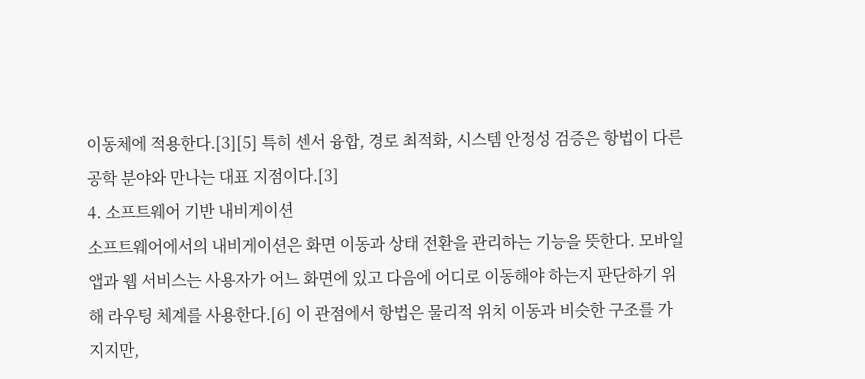이동체에 적용한다.[3][5] 특히 센서 융합, 경로 최적화, 시스템 안정성 검증은 항법이 다른 공학 분야와 만나는 대표 지점이다.[3]
4. 소프트웨어 기반 내비게이션
소프트웨어에서의 내비게이션은 화면 이동과 상태 전환을 관리하는 기능을 뜻한다. 모바일 앱과 웹 서비스는 사용자가 어느 화면에 있고 다음에 어디로 이동해야 하는지 판단하기 위해 라우팅 체계를 사용한다.[6] 이 관점에서 항법은 물리적 위치 이동과 비슷한 구조를 가지지만,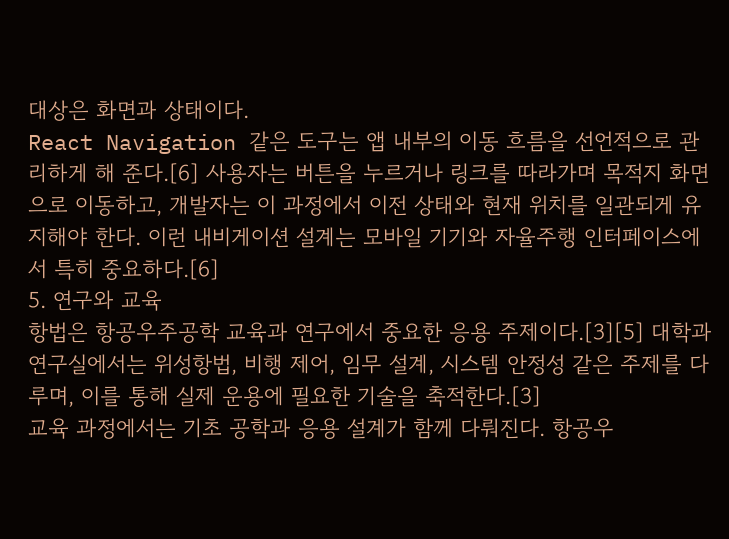대상은 화면과 상태이다.
React Navigation 같은 도구는 앱 내부의 이동 흐름을 선언적으로 관리하게 해 준다.[6] 사용자는 버튼을 누르거나 링크를 따라가며 목적지 화면으로 이동하고, 개발자는 이 과정에서 이전 상태와 현재 위치를 일관되게 유지해야 한다. 이런 내비게이션 설계는 모바일 기기와 자율주행 인터페이스에서 특히 중요하다.[6]
5. 연구와 교육
항법은 항공우주공학 교육과 연구에서 중요한 응용 주제이다.[3][5] 대학과 연구실에서는 위성항법, 비행 제어, 임무 설계, 시스템 안정성 같은 주제를 다루며, 이를 통해 실제 운용에 필요한 기술을 축적한다.[3]
교육 과정에서는 기초 공학과 응용 설계가 함께 다뤄진다. 항공우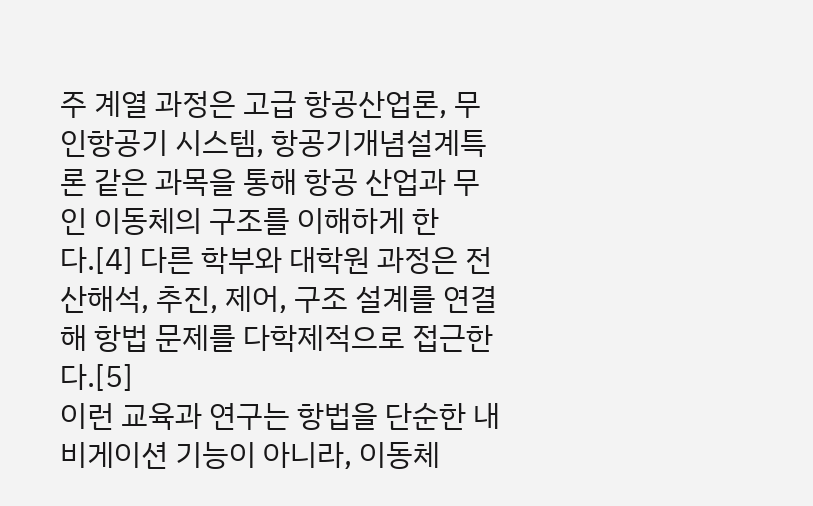주 계열 과정은 고급 항공산업론, 무인항공기 시스템, 항공기개념설계특론 같은 과목을 통해 항공 산업과 무인 이동체의 구조를 이해하게 한다.[4] 다른 학부와 대학원 과정은 전산해석, 추진, 제어, 구조 설계를 연결해 항법 문제를 다학제적으로 접근한다.[5]
이런 교육과 연구는 항법을 단순한 내비게이션 기능이 아니라, 이동체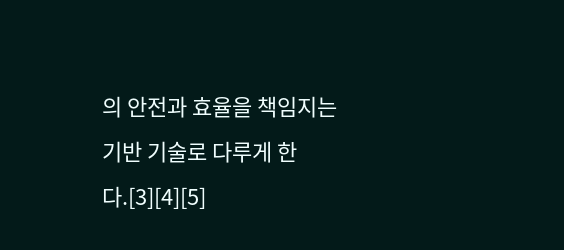의 안전과 효율을 책임지는 기반 기술로 다루게 한다.[3][4][5]